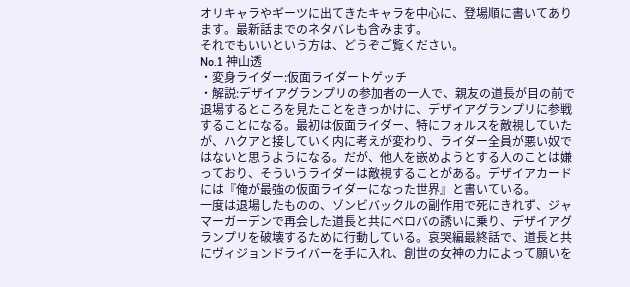オリキャラやギーツに出てきたキャラを中心に、登場順に書いてあります。最新話までのネタバレも含みます。
それでもいいという方は、どうぞご覧ください。
No.1 神山透
・変身ライダー:仮面ライダートゲッチ
・解説:デザイアグランプリの参加者の一人で、親友の道長が目の前で退場するところを見たことをきっかけに、デザイアグランプリに参戦することになる。最初は仮面ライダー、特にフォルスを敵視していたが、ハクアと接していく内に考えが変わり、ライダー全員が悪い奴ではないと思うようになる。だが、他人を嵌めようとする人のことは嫌っており、そういうライダーは敵視することがある。デザイアカードには『俺が最強の仮面ライダーになった世界』と書いている。
一度は退場したものの、ゾンビバックルの副作用で死にきれず、ジャマーガーデンで再会した道長と共にベロバの誘いに乗り、デザイアグランプリを破壊するために行動している。哀哭編最終話で、道長と共にヴィジョンドライバーを手に入れ、創世の女神の力によって願いを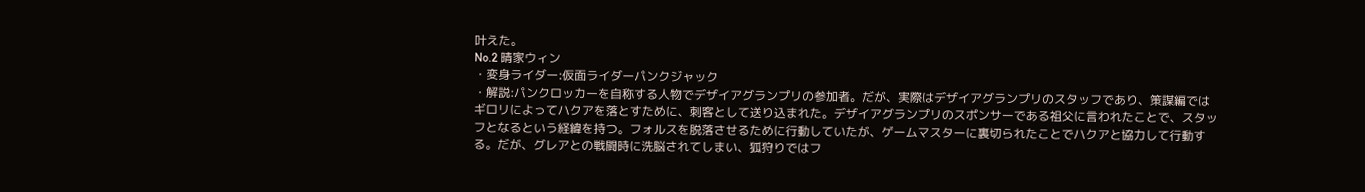叶えた。
No.2 晴家ウィン
・変身ライダー:仮面ライダーパンクジャック
・解説:パンクロッカーを自称する人物でデザイアグランプリの参加者。だが、実際はデザイアグランプリのスタッフであり、策謀編ではギロリによってハクアを落とすために、刺客として送り込まれた。デザイアグランプリのスポンサーである祖父に言われたことで、スタッフとなるという経緯を持つ。フォルスを脱落させるために行動していたが、ゲームマスターに裏切られたことでハクアと協力して行動する。だが、グレアとの戦闘時に洗脳されてしまい、狐狩りではフ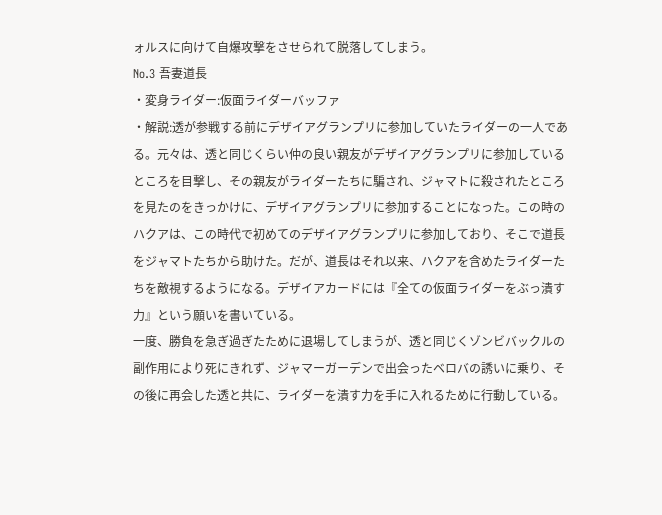ォルスに向けて自爆攻撃をさせられて脱落してしまう。
No.3 吾妻道長
・変身ライダー:仮面ライダーバッファ
・解説:透が参戦する前にデザイアグランプリに参加していたライダーの一人である。元々は、透と同じくらい仲の良い親友がデザイアグランプリに参加しているところを目撃し、その親友がライダーたちに騙され、ジャマトに殺されたところを見たのをきっかけに、デザイアグランプリに参加することになった。この時のハクアは、この時代で初めてのデザイアグランプリに参加しており、そこで道長をジャマトたちから助けた。だが、道長はそれ以来、ハクアを含めたライダーたちを敵視するようになる。デザイアカードには『全ての仮面ライダーをぶっ潰す力』という願いを書いている。
一度、勝負を急ぎ過ぎたために退場してしまうが、透と同じくゾンビバックルの副作用により死にきれず、ジャマーガーデンで出会ったベロバの誘いに乗り、その後に再会した透と共に、ライダーを潰す力を手に入れるために行動している。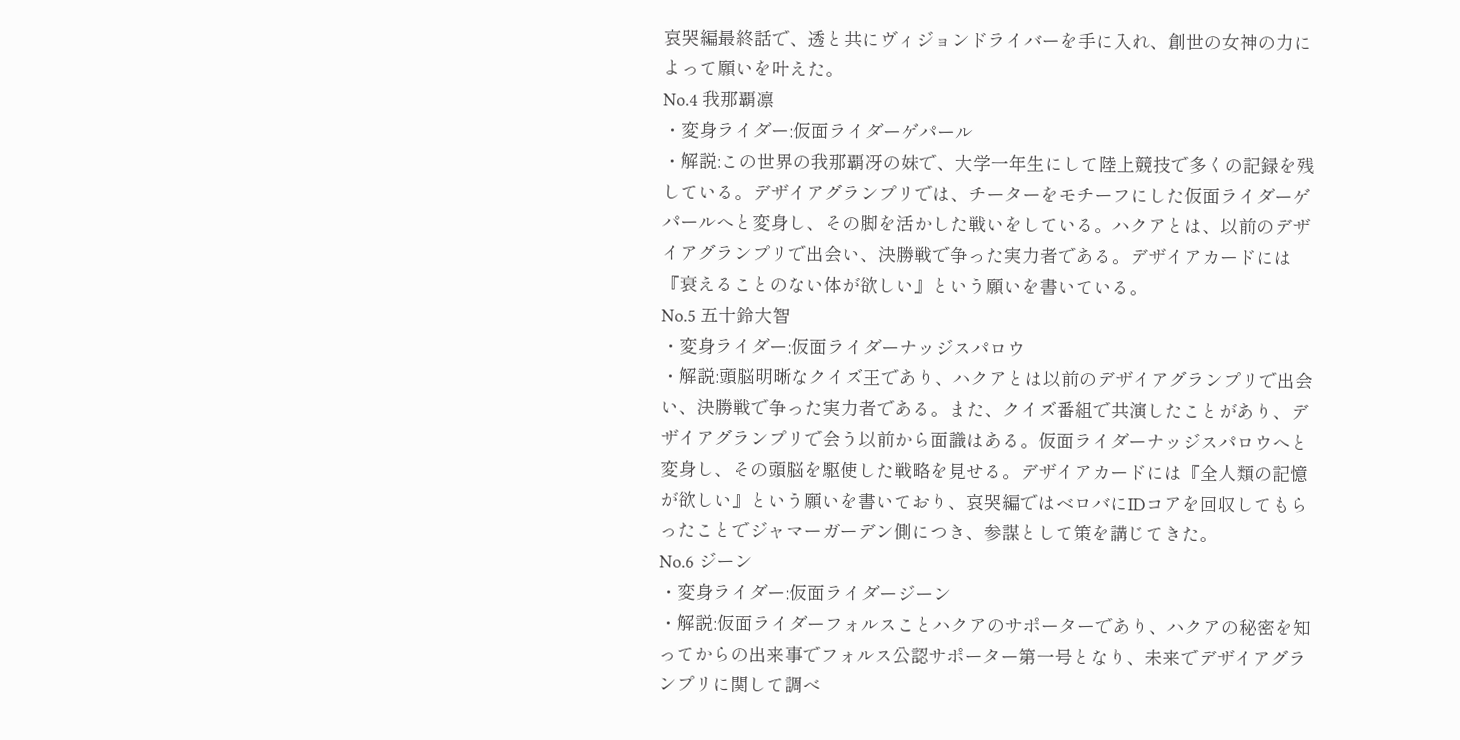哀哭編最終話で、透と共にヴィジョンドライバーを手に入れ、創世の女神の力によって願いを叶えた。
No.4 我那覇凛
・変身ライダー:仮面ライダーゲパール
・解説:この世界の我那覇冴の妹で、大学一年生にして陸上競技で多くの記録を残している。デザイアグランプリでは、チーターをモチーフにした仮面ライダーゲパールへと変身し、その脚を活かした戦いをしている。ハクアとは、以前のデザイアグランプリで出会い、決勝戦で争った実力者である。デザイアカードには『衰えることのない体が欲しい』という願いを書いている。
No.5 五十鈴大智
・変身ライダー:仮面ライダーナッジスパロウ
・解説:頭脳明晰なクイズ王であり、ハクアとは以前のデザイアグランプリで出会い、決勝戦で争った実力者である。また、クイズ番組で共演したことがあり、デザイアグランプリで会う以前から面識はある。仮面ライダーナッジスパロウへと変身し、その頭脳を駆使した戦略を見せる。デザイアカードには『全人類の記憶が欲しい』という願いを書いており、哀哭編ではベロバにIDコアを回収してもらったことでジャマーガーデン側につき、参謀として策を講じてきた。
No.6 ジーン
・変身ライダー:仮面ライダージーン
・解説:仮面ライダーフォルスことハクアのサポーターであり、ハクアの秘密を知ってからの出来事でフォルス公認サポーター第一号となり、未来でデザイアグランプリに関して調べ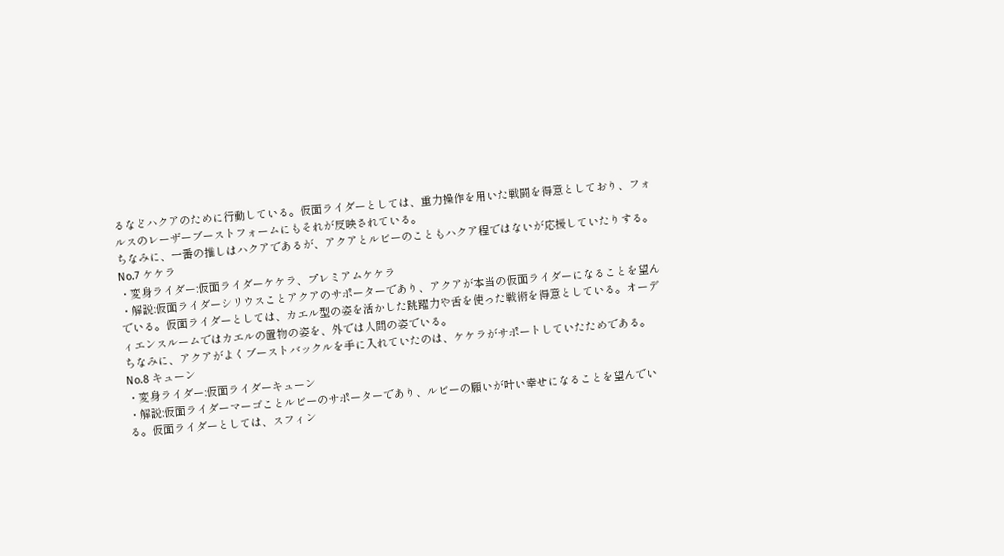るなどハクアのために行動している。仮面ライダーとしては、重力操作を用いた戦闘を得意としており、フォルスのレーザーブーストフォームにもそれが反映されている。
ちなみに、一番の推しはハクアであるが、アクアとルビーのこともハクア程ではないが応援していたりする。
No.7 ケケラ
・変身ライダー:仮面ライダーケケラ、プレミアムケケラ
・解説:仮面ライダーシリウスことアクアのサポーターであり、アクアが本当の仮面ライダーになることを望んでいる。仮面ライダーとしては、カエル型の姿を活かした跳躍力や舌を使った戦術を得意としている。オーディエンスルームではカエルの置物の姿を、外では人間の姿でいる。
ちなみに、アクアがよくブーストバックルを手に入れていたのは、ケケラがサポートしていたためである。
No.8 キューン
・変身ライダー:仮面ライダーキューン
・解説:仮面ライダーマーゴことルビーのサポーターであり、ルビーの願いが叶い幸せになることを望んでいる。仮面ライダーとしては、スフィン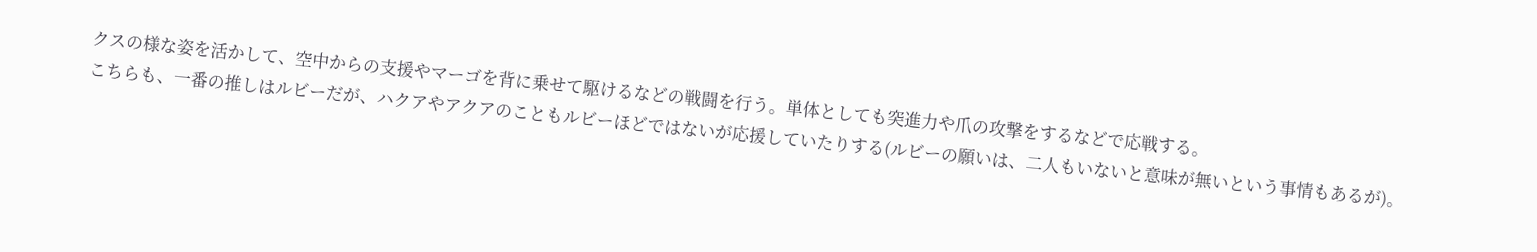クスの様な姿を活かして、空中からの支援やマーゴを背に乗せて駆けるなどの戦闘を行う。単体としても突進力や爪の攻撃をするなどで応戦する。
こちらも、一番の推しはルビーだが、ハクアやアクアのこともルビーほどではないが応援していたりする(ルビーの願いは、二人もいないと意味が無いという事情もあるが)。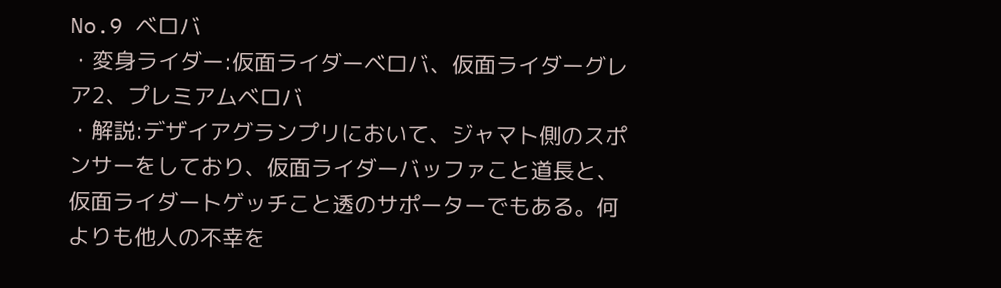No.9 ベロバ
・変身ライダー:仮面ライダーベロバ、仮面ライダーグレア2、プレミアムベロバ
・解説:デザイアグランプリにおいて、ジャマト側のスポンサーをしており、仮面ライダーバッファこと道長と、仮面ライダートゲッチこと透のサポーターでもある。何よりも他人の不幸を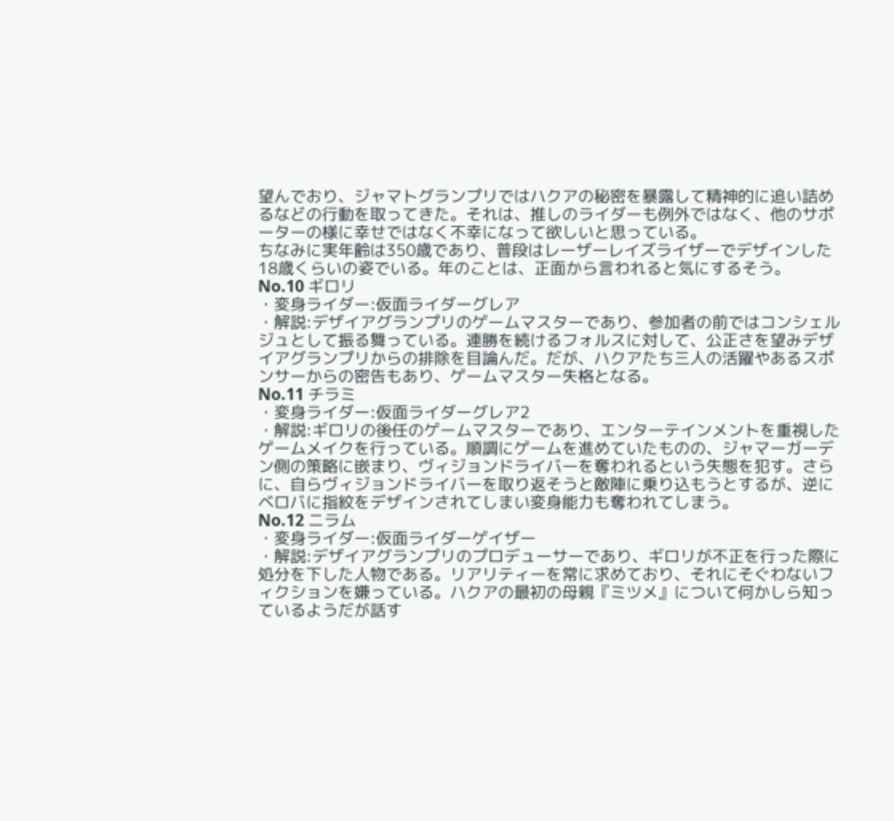望んでおり、ジャマトグランプリではハクアの秘密を暴露して精神的に追い詰めるなどの行動を取ってきた。それは、推しのライダーも例外ではなく、他のサポーターの様に幸せではなく不幸になって欲しいと思っている。
ちなみに実年齢は350歳であり、普段はレーザーレイズライザーでデザインした18歳くらいの姿でいる。年のことは、正面から言われると気にするそう。
No.10 ギロリ
・変身ライダー:仮面ライダーグレア
・解説:デザイアグランプリのゲームマスターであり、参加者の前ではコンシェルジュとして振る舞っている。連勝を続けるフォルスに対して、公正さを望みデザイアグランプリからの排除を目論んだ。だが、ハクアたち三人の活躍やあるスポンサーからの密告もあり、ゲームマスター失格となる。
No.11 チラミ
・変身ライダー:仮面ライダーグレア2
・解説:ギロリの後任のゲームマスターであり、エンターテインメントを重視したゲームメイクを行っている。順調にゲームを進めていたものの、ジャマーガーデン側の策略に嵌まり、ヴィジョンドライバーを奪われるという失態を犯す。さらに、自らヴィジョンドライバーを取り返そうと敵陣に乗り込もうとするが、逆にベロバに指紋をデザインされてしまい変身能力も奪われてしまう。
No.12 ニラム
・変身ライダー:仮面ライダーゲイザー
・解説:デザイアグランプリのプロデューサーであり、ギロリが不正を行った際に処分を下した人物である。リアリティーを常に求めており、それにそぐわないフィクションを嫌っている。ハクアの最初の母親『ミツメ』について何かしら知っているようだが話す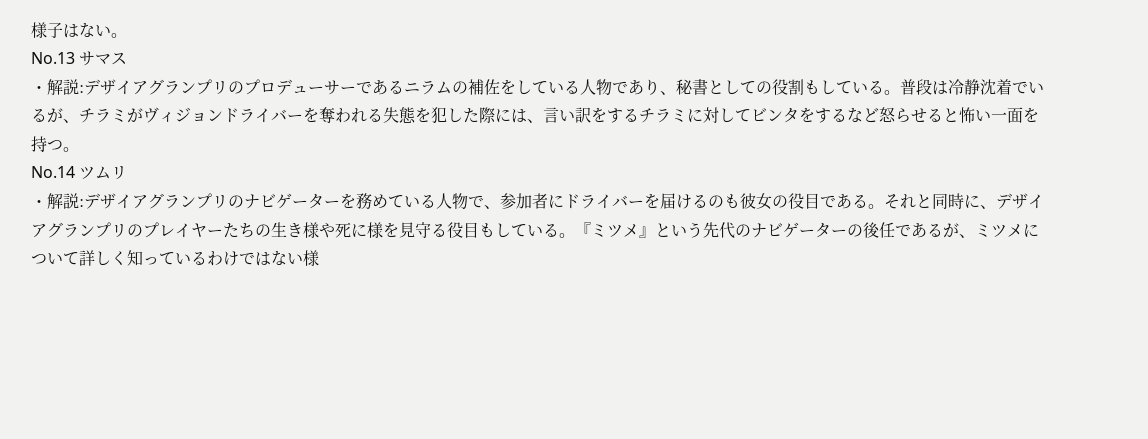様子はない。
No.13 サマス
・解説:デザイアグランプリのプロデューサーであるニラムの補佐をしている人物であり、秘書としての役割もしている。普段は冷静沈着でいるが、チラミがヴィジョンドライバーを奪われる失態を犯した際には、言い訳をするチラミに対してビンタをするなど怒らせると怖い一面を持つ。
No.14 ツムリ
・解説:デザイアグランプリのナビゲーターを務めている人物で、参加者にドライバーを届けるのも彼女の役目である。それと同時に、デザイアグランプリのプレイヤーたちの生き様や死に様を見守る役目もしている。『ミツメ』という先代のナビゲーターの後任であるが、ミツメについて詳しく知っているわけではない様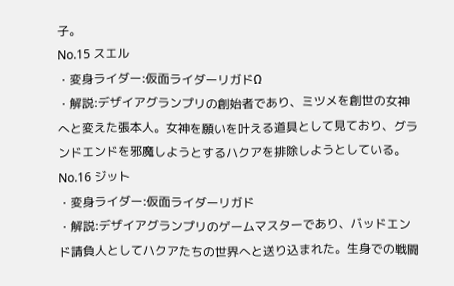子。
No.15 スエル
・変身ライダー:仮面ライダーリガドΩ
・解説:デザイアグランプリの創始者であり、ミツメを創世の女神へと変えた張本人。女神を願いを叶える道具として見ており、グランドエンドを邪魔しようとするハクアを排除しようとしている。
No.16 ジット
・変身ライダー:仮面ライダーリガド
・解説:デザイアグランプリのゲームマスターであり、バッドエンド請負人としてハクアたちの世界へと送り込まれた。生身での戦闘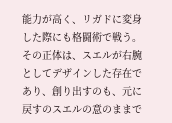能力が高く、リガドに変身した際にも格闘術で戦う。その正体は、スエルが右腕としてデザインした存在であり、創り出すのも、元に戻すのスエルの意のままで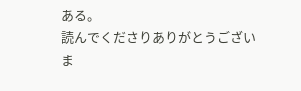ある。
読んでくださりありがとうございま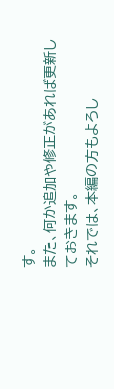す。
また、何か追加や修正があれば更新しておきます。
それでは、本編の方もよろし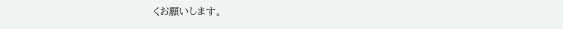くお願いします。